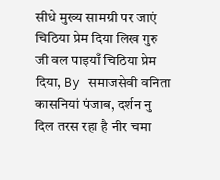सीधे मुख्य सामग्री पर जाएं
चिठिया प्रेम दिया लिख गुरु जी वल पाइयाँ चिठिया प्रेम दिया, By समाजसेवी वनिता कासनियां पंजाब, दर्शन नु दिल तरस रहा है नीर चमा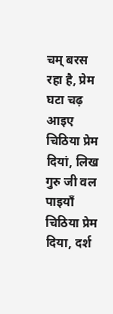चम् बरस रहा है, प्रेम घटा चढ़ आइए चिठिया प्रेम दियां, लिख गुरु जी वल पाइयाँ चिठिया प्रेम दिया, दर्श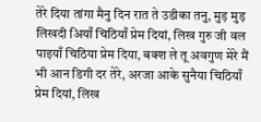तेरे दिया तांगा मैनु दिन रात ते उडीका तनु, मुड़ मुड़ लिखदी अियाँ चिठियाँ प्रेम दियां, लिख गुरु जी वल पाइयाँ चिठिया प्रेम दिया, बक्श ले तू अवगुण मेरे मैं भी आन डिगी दर तेरे, अरजा आके सुनैया चिठियाँ प्रेम दियां, लिख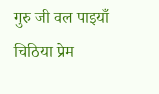गुरु जी वल पाइयाँ चिठिया प्रेम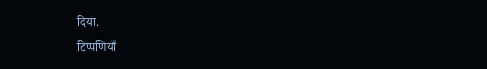दिया.
टिप्पणियाँ